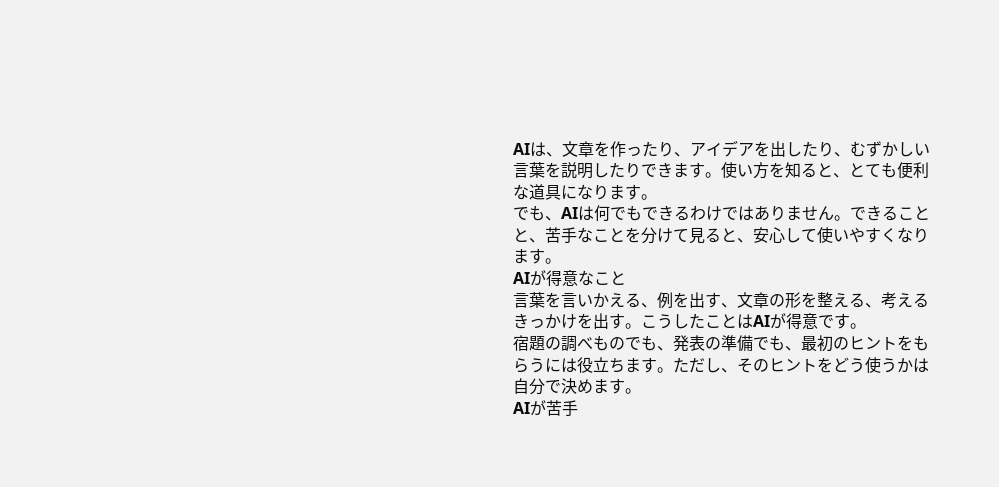AIは、文章を作ったり、アイデアを出したり、むずかしい言葉を説明したりできます。使い方を知ると、とても便利な道具になります。
でも、AIは何でもできるわけではありません。できることと、苦手なことを分けて見ると、安心して使いやすくなります。
AIが得意なこと
言葉を言いかえる、例を出す、文章の形を整える、考えるきっかけを出す。こうしたことはAIが得意です。
宿題の調べものでも、発表の準備でも、最初のヒントをもらうには役立ちます。ただし、そのヒントをどう使うかは自分で決めます。
AIが苦手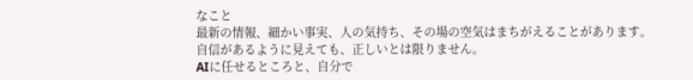なこと
最新の情報、細かい事実、人の気持ち、その場の空気はまちがえることがあります。自信があるように見えても、正しいとは限りません。
AIに任せるところと、自分で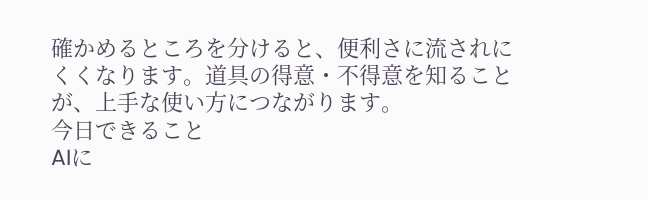確かめるところを分けると、便利さに流されにくくなります。道具の得意・不得意を知ることが、上手な使い方につながります。
今日できること
AIに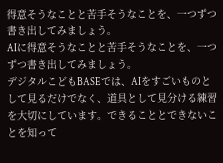得意そうなことと苦手そうなことを、一つずつ書き出してみましょう。
AIに得意そうなことと苦手そうなことを、一つずつ書き出してみましょう。
デジタルこどもBASEでは、AIをすごいものとして見るだけでなく、道具として見分ける練習を大切にしています。できることとできないことを知って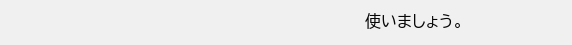使いましょう。